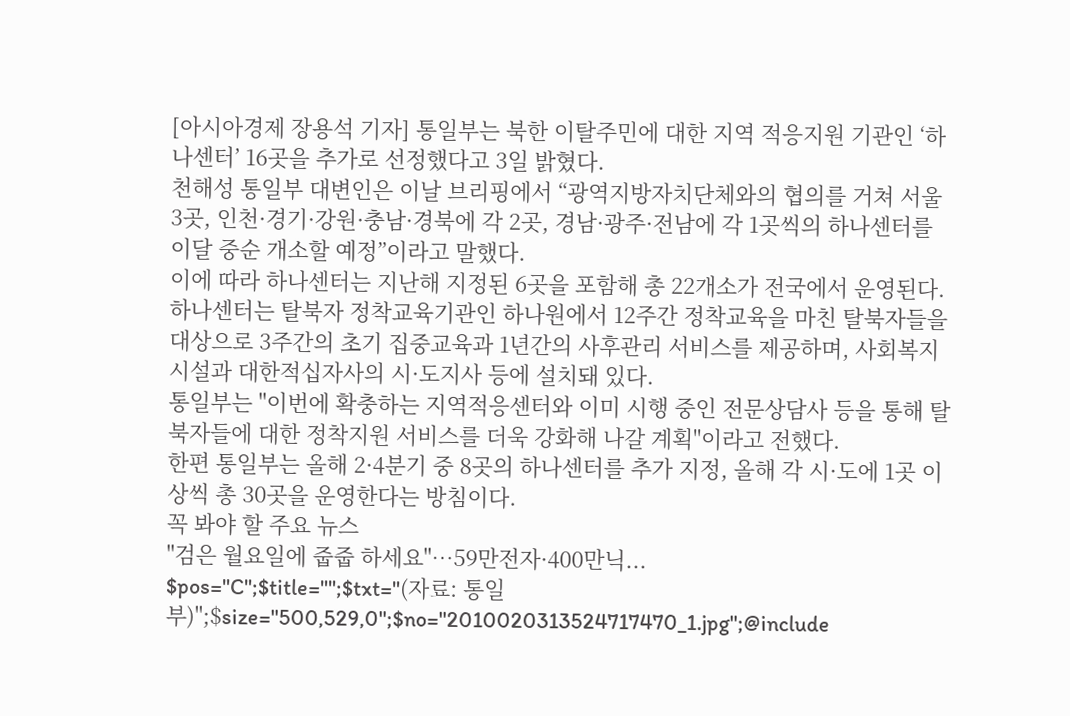[아시아경제 장용석 기자] 통일부는 북한 이탈주민에 대한 지역 적응지원 기관인 ‘하나센터’ 16곳을 추가로 선정했다고 3일 밝혔다.
천해성 통일부 대변인은 이날 브리핑에서 “광역지방자치단체와의 협의를 거쳐 서울 3곳, 인천·경기·강원·충남·경북에 각 2곳, 경남·광주·전남에 각 1곳씩의 하나센터를 이달 중순 개소할 예정”이라고 말했다.
이에 따라 하나센터는 지난해 지정된 6곳을 포함해 총 22개소가 전국에서 운영된다.
하나센터는 탈북자 정착교육기관인 하나원에서 12주간 정착교육을 마친 탈북자들을 대상으로 3주간의 초기 집중교육과 1년간의 사후관리 서비스를 제공하며, 사회복지시설과 대한적십자사의 시·도지사 등에 설치돼 있다.
통일부는 "이번에 확충하는 지역적응센터와 이미 시행 중인 전문상담사 등을 통해 탈북자들에 대한 정착지원 서비스를 더욱 강화해 나갈 계획"이라고 전했다.
한편 통일부는 올해 2·4분기 중 8곳의 하나센터를 추가 지정, 올해 각 시·도에 1곳 이상씩 총 30곳을 운영한다는 방침이다.
꼭 봐야 할 주요 뉴스
"검은 월요일에 줍줍 하세요"…59만전자·400만닉...
$pos="C";$title="";$txt="(자료: 통일부)";$size="500,529,0";$no="2010020313524717470_1.jpg";@include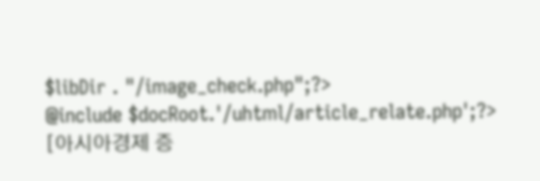$libDir . "/image_check.php";?>
@include $docRoot.'/uhtml/article_relate.php';?>
[아시아경제 증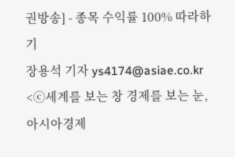권방송] - 종목 수익률 100% 따라하기
장용석 기자 ys4174@asiae.co.kr
<ⓒ세계를 보는 창 경제를 보는 눈, 아시아경제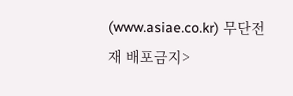(www.asiae.co.kr) 무단전재 배포금지>